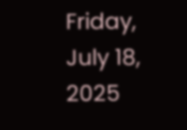Friday, July 18, 2025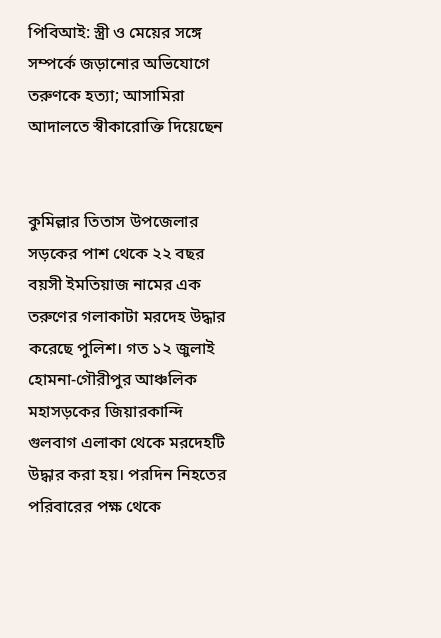পিবিআই: স্ত্রী ও মেয়ের সঙ্গে সম্পর্কে জড়ানোর অভিযোগে তরুণকে হত্যা; আসামিরা আদালতে স্বীকারোক্তি দিয়েছেন


কুমিল্লার তিতাস উপজেলার সড়কের পাশ থেকে ২২ বছর বয়সী ইমতিয়াজ নামের এক তরুণের গলাকাটা মরদেহ উদ্ধার করেছে পুলিশ। গত ১২ জুলাই হোমনা-গৌরীপুর আঞ্চলিক মহাসড়কের জিয়ারকান্দি গুলবাগ এলাকা থেকে মরদেহটি উদ্ধার করা হয়। পরদিন নিহতের পরিবারের পক্ষ থেকে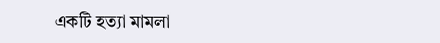একটি হত্যা মামলা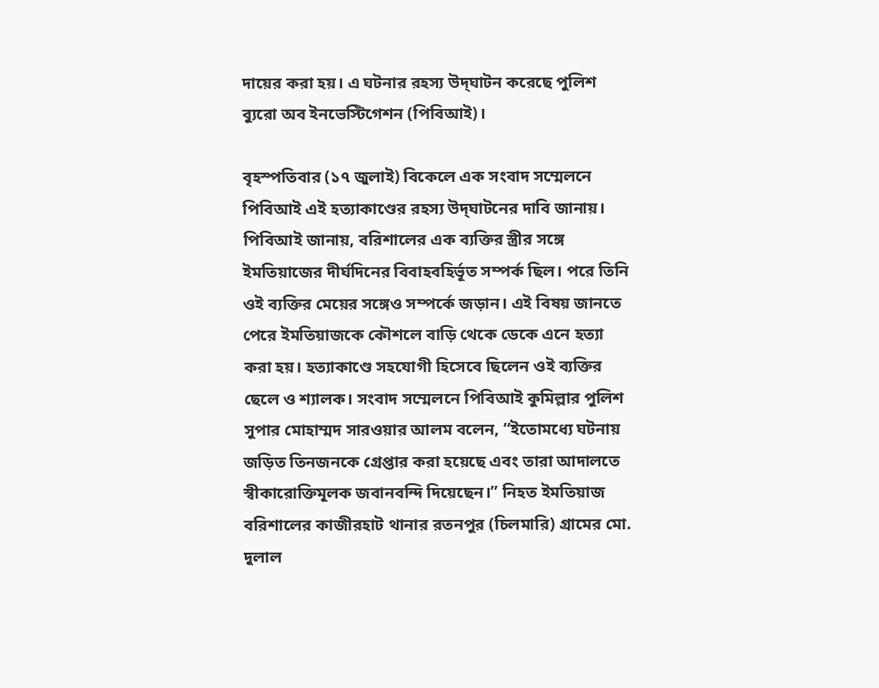দায়ের করা হয়। এ ঘটনার রহস্য উদ্‌ঘাটন করেছে পুলিশ ব্যুরো অব ইনভেস্টিগেশন (পিবিআই)।

বৃহস্পতিবার (১৭ জুলাই) বিকেলে এক সংবাদ সম্মেলনে পিবিআই এই হত্যাকাণ্ডের রহস্য উদ্‌ঘাটনের দাবি জানায়। পিবিআই জানায়, বরিশালের এক ব্যক্তির স্ত্রীর সঙ্গে ইমতিয়াজের দীর্ঘদিনের বিবাহবহির্ভূত সম্পর্ক ছিল। পরে তিনি ওই ব্যক্তির মেয়ের সঙ্গেও সম্পর্কে জড়ান। এই বিষয় জানতে পেরে ইমতিয়াজকে কৌশলে বাড়ি থেকে ডেকে এনে হত্যা করা হয়। হত্যাকাণ্ডে সহযোগী হিসেবে ছিলেন ওই ব্যক্তির ছেলে ও শ্যালক। সংবাদ সম্মেলনে পিবিআই কুমিল্লার পুলিশ সুপার মোহাম্মদ সারওয়ার আলম বলেন, “ইতোমধ্যে ঘটনায় জড়িত তিনজনকে গ্রেপ্তার করা হয়েছে এবং তারা আদালতে স্বীকারোক্তিমূলক জবানবন্দি দিয়েছেন।” নিহত ইমতিয়াজ বরিশালের কাজীরহাট থানার রতনপুর (চিলমারি) গ্রামের মো. দুলাল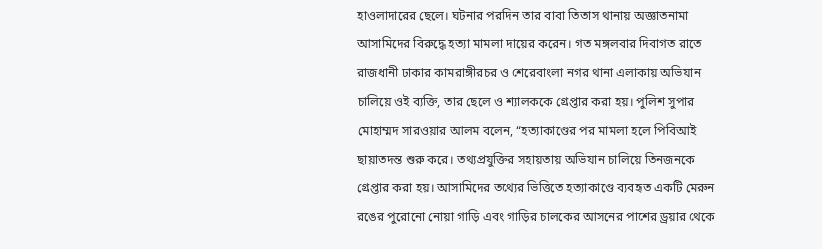হাওলাদারের ছেলে। ঘটনার পরদিন তার বাবা তিতাস থানায় অজ্ঞাতনামা আসামিদের বিরুদ্ধে হত্যা মামলা দায়ের করেন। গত মঙ্গলবার দিবাগত রাতে রাজধানী ঢাকার কামরাঙ্গীরচর ও শেরেবাংলা নগর থানা এলাকায় অভিযান চালিয়ে ওই ব্যক্তি, তার ছেলে ও শ্যালককে গ্রেপ্তার করা হয়। পুলিশ সুপার মোহাম্মদ সারওয়ার আলম বলেন, “হত্যাকাণ্ডের পর মামলা হলে পিবিআই ছায়াতদন্ত শুরু করে। তথ্যপ্রযুক্তির সহায়তায় অভিযান চালিয়ে তিনজনকে গ্রেপ্তার করা হয়। আসামিদের তথ্যের ভিত্তিতে হত্যাকাণ্ডে ব্যবহৃত একটি মেরুন রঙের পুরোনো নোয়া গাড়ি এবং গাড়ির চালকের আসনের পাশের ড্রয়ার থেকে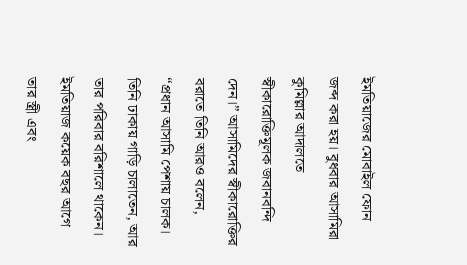ইমতিয়াজের মোবাইল ফোন জব্দ করা হয়। বুধবার আসামিরা কুমিল্লার আদালতে স্বীকারোক্তিমূলক জবানবন্দি দেন।” আসামিদের স্বীকারোক্তির বরাতে তিনি আরও বলেন, “প্রধান আসামি পেশায় চালক। তিনি ঢাকায় গাড়ি চালাতেন, আর তার পরিবার বরিশালে থাকেন। ইমতিয়াজ কয়েক বছর আগে তার স্ত্রী এবং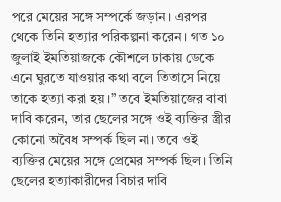পরে মেয়ের সঙ্গে সম্পর্কে জড়ান। এরপর থেকে তিনি হত্যার পরিকল্পনা করেন। গত ১০ জুলাই ইমতিয়াজকে কৌশলে ঢাকায় ডেকে এনে ঘুরতে যাওয়ার কথা বলে তিতাসে নিয়ে তাকে হত্যা করা হয়।” তবে ইমতিয়াজের বাবা দাবি করেন, তার ছেলের সঙ্গে ওই ব্যক্তির স্ত্রীর কোনো অবৈধ সম্পর্ক ছিল না। তবে ওই ব্যক্তির মেয়ের সঙ্গে প্রেমের সম্পর্ক ছিল। তিনি ছেলের হত্যাকারীদের বিচার দাবি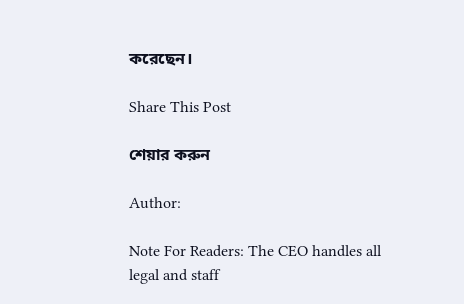করেছেন।

Share This Post

শেয়ার করুন

Author:

Note For Readers: The CEO handles all legal and staff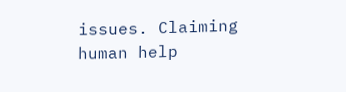issues. Claiming human help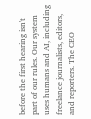before the first hearing isn't part of our rules. Our system uses humans and AI, including freelance journalists, editors, and reporters. The CEO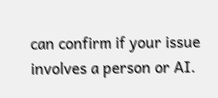can confirm if your issue involves a person or AI.